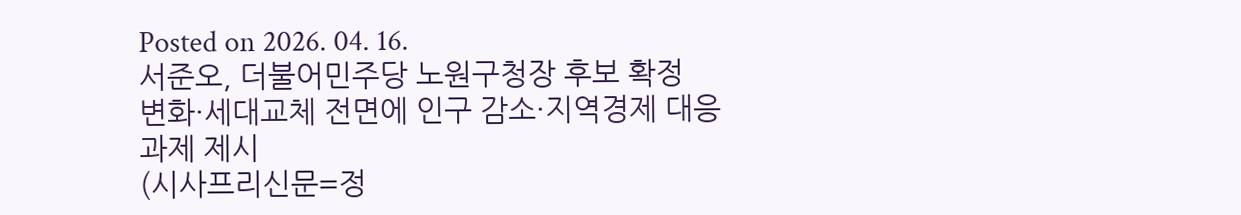Posted on 2026. 04. 16.
서준오, 더불어민주당 노원구청장 후보 확정
변화·세대교체 전면에 인구 감소·지역경제 대응 과제 제시
(시사프리신문=정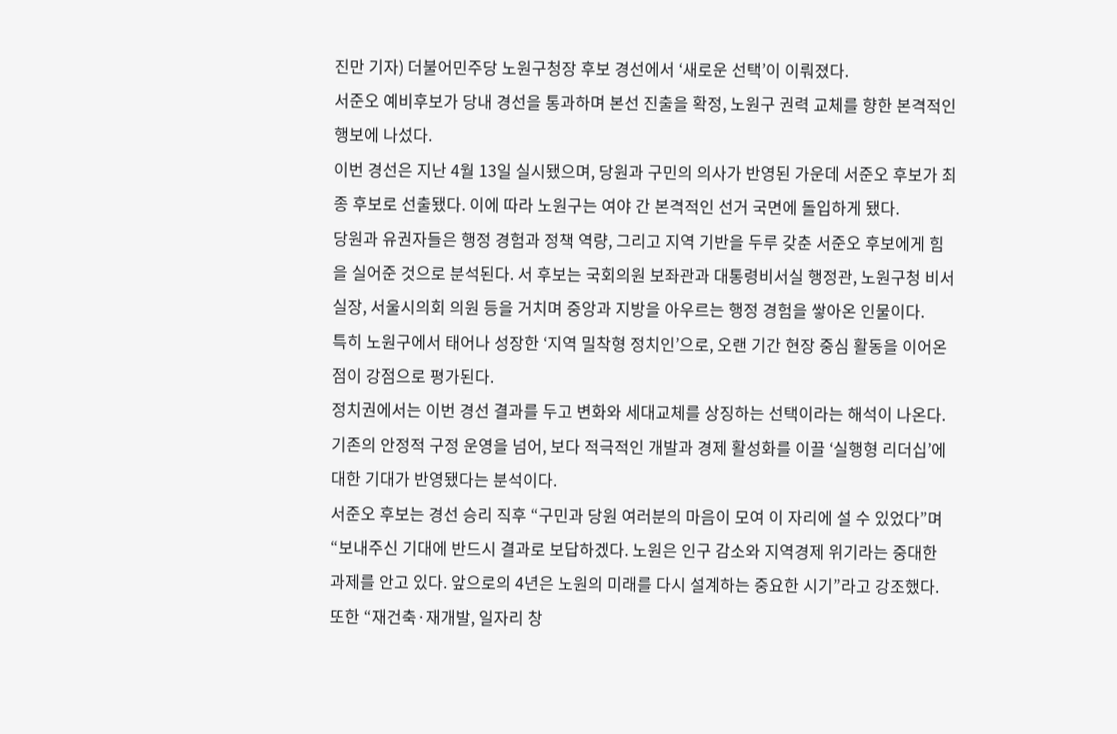진만 기자) 더불어민주당 노원구청장 후보 경선에서 ‘새로운 선택’이 이뤄졌다.
서준오 예비후보가 당내 경선을 통과하며 본선 진출을 확정, 노원구 권력 교체를 향한 본격적인 행보에 나섰다.
이번 경선은 지난 4월 13일 실시됐으며, 당원과 구민의 의사가 반영된 가운데 서준오 후보가 최종 후보로 선출됐다. 이에 따라 노원구는 여야 간 본격적인 선거 국면에 돌입하게 됐다.
당원과 유권자들은 행정 경험과 정책 역량, 그리고 지역 기반을 두루 갖춘 서준오 후보에게 힘을 실어준 것으로 분석된다. 서 후보는 국회의원 보좌관과 대통령비서실 행정관, 노원구청 비서실장, 서울시의회 의원 등을 거치며 중앙과 지방을 아우르는 행정 경험을 쌓아온 인물이다.
특히 노원구에서 태어나 성장한 ‘지역 밀착형 정치인’으로, 오랜 기간 현장 중심 활동을 이어온 점이 강점으로 평가된다.
정치권에서는 이번 경선 결과를 두고 변화와 세대교체를 상징하는 선택이라는 해석이 나온다. 기존의 안정적 구정 운영을 넘어, 보다 적극적인 개발과 경제 활성화를 이끌 ‘실행형 리더십’에 대한 기대가 반영됐다는 분석이다.
서준오 후보는 경선 승리 직후 “구민과 당원 여러분의 마음이 모여 이 자리에 설 수 있었다”며 “보내주신 기대에 반드시 결과로 보답하겠다. 노원은 인구 감소와 지역경제 위기라는 중대한 과제를 안고 있다. 앞으로의 4년은 노원의 미래를 다시 설계하는 중요한 시기”라고 강조했다.
또한 “재건축·재개발, 일자리 창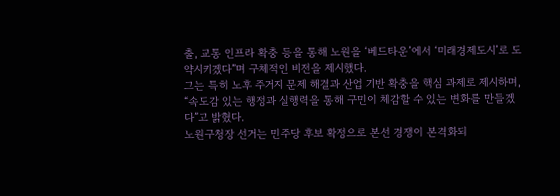출, 교통 인프라 확충 등을 통해 노원을 ‘베드타운’에서 ‘미래경제도시’로 도약시키겠다”며 구체적인 비전을 제시했다.
그는 특히 노후 주거지 문제 해결과 산업 기반 확충을 핵심 과제로 제시하며, “속도감 있는 행정과 실행력을 통해 구민이 체감할 수 있는 변화를 만들겠다”고 밝혔다.
노원구청장 선거는 민주당 후보 확정으로 본선 경쟁이 본격화되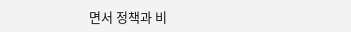면서 정책과 비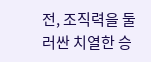전, 조직력을 둘러싼 치열한 승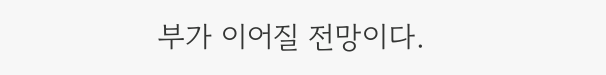부가 이어질 전망이다.